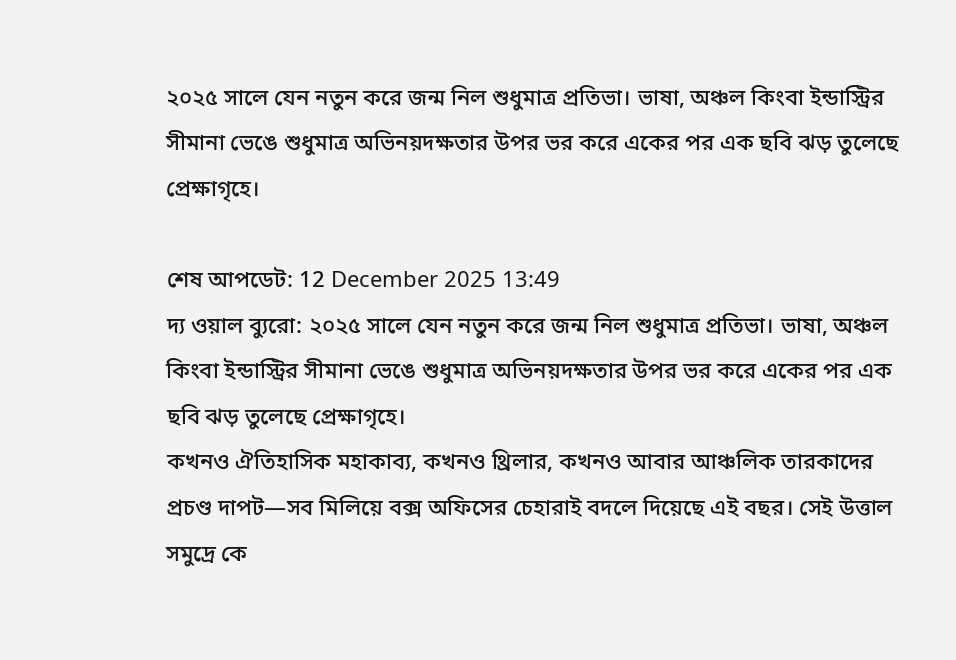২০২৫ সালে যেন নতুন করে জন্ম নিল শুধুমাত্র প্রতিভা। ভাষা, অঞ্চল কিংবা ইন্ডাস্ট্রির সীমানা ভেঙে শুধুমাত্র অভিনয়দক্ষতার উপর ভর করে একের পর এক ছবি ঝড় তুলেছে প্রেক্ষাগৃহে।

শেষ আপডেট: 12 December 2025 13:49
দ্য ওয়াল ব্যুরো: ২০২৫ সালে যেন নতুন করে জন্ম নিল শুধুমাত্র প্রতিভা। ভাষা, অঞ্চল কিংবা ইন্ডাস্ট্রির সীমানা ভেঙে শুধুমাত্র অভিনয়দক্ষতার উপর ভর করে একের পর এক ছবি ঝড় তুলেছে প্রেক্ষাগৃহে।
কখনও ঐতিহাসিক মহাকাব্য, কখনও থ্রিলার, কখনও আবার আঞ্চলিক তারকাদের প্রচণ্ড দাপট—সব মিলিয়ে বক্স অফিসের চেহারাই বদলে দিয়েছে এই বছর। সেই উত্তাল সমুদ্রে কে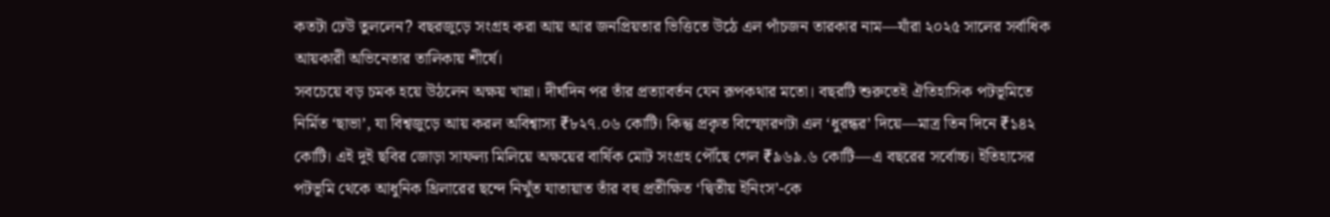কতটা ঢেউ তুললেন? বছরজুড়ে সংগ্রহ করা আয় আর জনপ্রিয়তার ভিত্তিতে উঠে এল পাঁচজন তারকার নাম—যাঁরা ২০২৫ সালের সর্বাধিক আয়কারী অভিনেতার তালিকায় শীর্ষে।
সবচেয়ে বড় চমক হয়ে উঠলেন অক্ষয় খান্না। দীর্ঘদিন পর তাঁর প্রত্যাবর্তন যেন রূপকথার মতো। বছরটি শুরুতেই ঐতিহাসিক পটভূমিতে নির্মিত ‘ছাভা’, যা বিশ্বজুড়ে আয় করল অবিশ্বাস্য ₹৮২৭.০৬ কোটি। কিন্তু প্রকৃত বিস্ফোরণটা এল ‘ধুরন্ধর’ দিয়ে—মাত্র তিন দিনে ₹১৪২ কোটি। এই দুই ছবির জোড়া সাফল্য মিলিয়ে অক্ষয়ের বার্ষিক মোট সংগ্রহ পৌঁছে গেল ₹৯৬৯.৬ কোটি—এ বছরের সর্বোচ্চ। ইতিহাসের পটভূমি থেকে আধুনিক থ্রিলারের ছন্দে নিখুঁত যাতায়াত তাঁর বহু প্রতীক্ষিত ‘দ্বিতীয় ইনিংস’-কে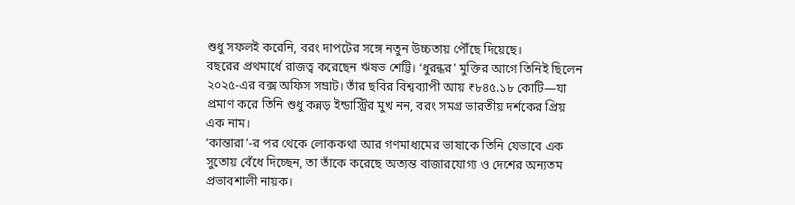শুধু সফলই করেনি, বরং দাপটের সঙ্গে নতুন উচ্চতায় পৌঁছে দিয়েছে।
বছরের প্রথমার্ধে রাজত্ব করেছেন ঋষভ শেট্টি। ‘ধুরন্ধর’ মুক্তির আগে তিনিই ছিলেন ২০২৫-এর বক্স অফিস সম্রাট। তাঁর ছবির বিশ্বব্যাপী আয় ₹৮৪৫.১৮ কোটি—যা প্রমাণ করে তিনি শুধু কন্নড় ইন্ডাস্ট্রির মুখ নন, বরং সমগ্র ভারতীয় দর্শকের প্রিয় এক নাম।
‘কান্তারা’-র পর থেকে লোককথা আর গণমাধ্যমের ভাষাকে তিনি যেভাবে এক সুতোয় বেঁধে দিচ্ছেন, তা তাঁকে করেছে অত্যন্ত বাজারযোগ্য ও দেশের অন্যতম প্রভাবশালী নায়ক।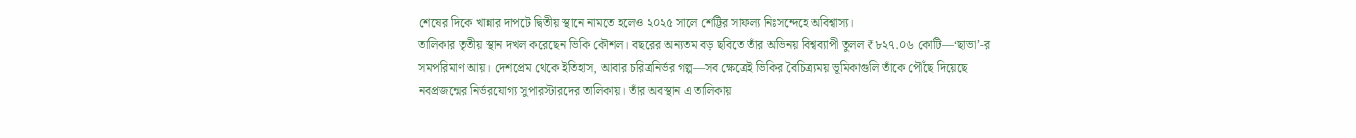শেষের দিকে খান্নার দাপটে দ্বিতীয় স্থানে নামতে হলেও ২০২৫ সালে শেট্টির সাফল্য নিঃসন্দেহে অবিশ্বাস্য।
তালিকার তৃতীয় স্থান দখল করেছেন ভিকি কৌশল। বছরের অন্যতম বড় ছবিতে তাঁর অভিনয় বিশ্বব্যাপী তুলল ₹৮২৭.০৬ কোটি—‘ছাভা’-র সমপরিমাণ আয়। দেশপ্রেম থেকে ইতিহাস, আবার চরিত্রনির্ভর গল্প—সব ক্ষেত্রেই ভিকির বৈচিত্র্যময় ভূমিকাগুলি তাঁকে পৌঁছে দিয়েছে নবপ্রজন্মের নির্ভরযোগ্য সুপারস্টারদের তালিকায়। তাঁর অবস্থান এ তালিকায়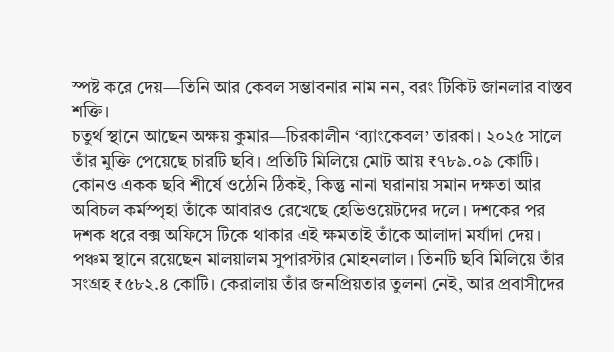স্পষ্ট করে দেয়—তিনি আর কেবল সম্ভাবনার নাম নন, বরং টিকিট জানলার বাস্তব শক্তি।
চতুর্থ স্থানে আছেন অক্ষয় কুমার—চিরকালীন ‘ব্যাংকেবল’ তারকা। ২০২৫ সালে তাঁর মুক্তি পেয়েছে চারটি ছবি। প্রতিটি মিলিয়ে মোট আয় ₹৭৮৯.০৯ কোটি। কোনও একক ছবি শীর্ষে ওঠেনি ঠিকই, কিন্তু নানা ঘরানায় সমান দক্ষতা আর অবিচল কর্মস্পৃহা তাঁকে আবারও রেখেছে হেভিওয়েটদের দলে। দশকের পর দশক ধরে বক্স অফিসে টিকে থাকার এই ক্ষমতাই তাঁকে আলাদা মর্যাদা দেয়।
পঞ্চম স্থানে রয়েছেন মালয়ালম সুপারস্টার মোহনলাল। তিনটি ছবি মিলিয়ে তাঁর সংগ্রহ ₹৫৮২.৪ কোটি। কেরালায় তাঁর জনপ্রিয়তার তুলনা নেই, আর প্রবাসীদের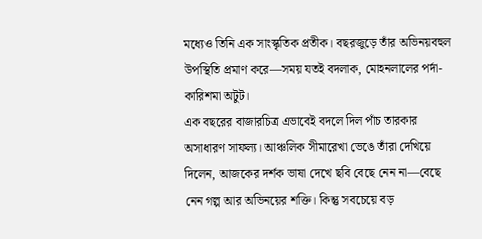মধ্যেও তিনি এক সাংস্কৃতিক প্রতীক। বছরজুড়ে তাঁর অভিনয়বহুল উপস্থিতি প্রমাণ করে—সময় যতই বদলাক, মোহনলালের পর্দা-কারিশমা অটুট।
এক বছরের বাজারচিত্র এভাবেই বদলে দিল পাঁচ তারকার অসাধারণ সাফল্য। আঞ্চলিক সীমারেখা ভেঙে তাঁরা দেখিয়ে দিলেন, আজকের দর্শক ভাষা দেখে ছবি বেছে নেন না—বেছে নেন গল্প আর অভিনয়ের শক্তি। কিন্তু সবচেয়ে বড়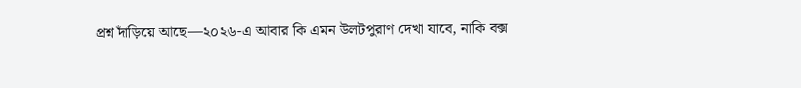প্রশ্ন দাঁড়িয়ে আছে—২০২৬-এ আবার কি এমন উলটপুরাণ দেখা যাবে, নাকি বক্স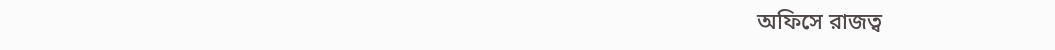অফিসে রাজত্ব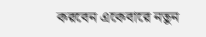করবেন একেবারে নতুন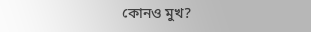কোনও মুখ?